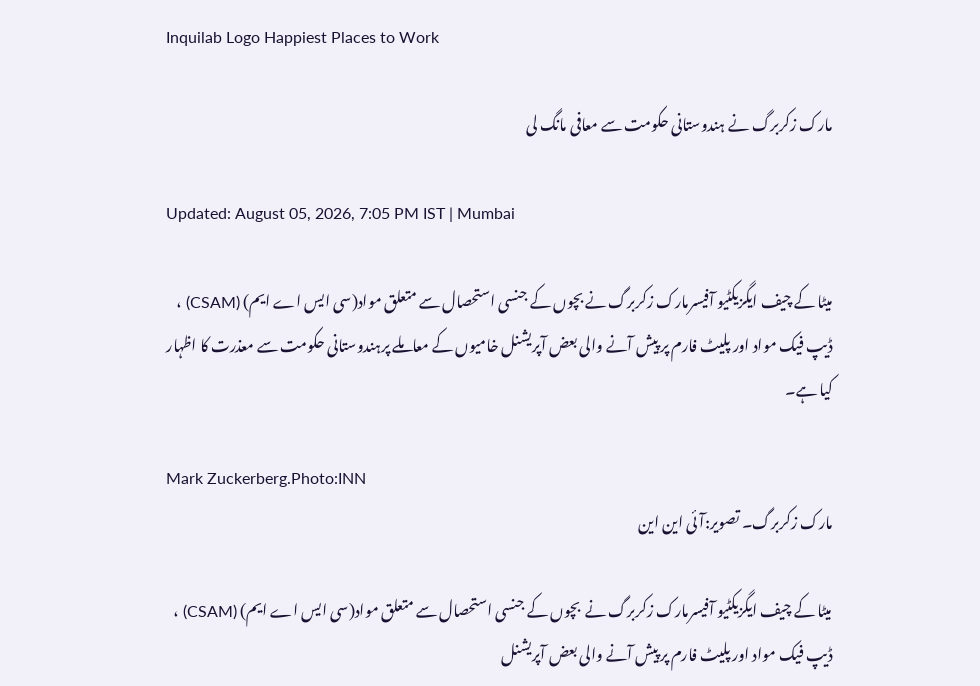Inquilab Logo Happiest Places to Work

مارک زکربرگ نے ہندوستانی حکومت سے معافی مانگ لی

Updated: August 05, 2026, 7:05 PM IST | Mumbai

میٹا کے چیف ایگزیکٹیو آفیسرمارک زکربرگ نے بچوں کے جنسی استحصال سے متعلق مواد(سی ایس اے ایم) (CSAM) ، ڈیپ فیک مواد اور پلیٹ فارم پر پیش آنے والی بعض آپریشنل خامیوں کے معاملے پرہندوستانی حکومت سے معذرت کا اظہار کیا ہے۔

Mark Zuckerberg.Photo:INN
مارک زکربرگ۔ تصویر:آئی این این

میٹا کے چیف ایگزیکٹیو آفیسرمارک زکربرگ نے  بچوں کے جنسی استحصال سے متعلق مواد(سی ایس اے ایم) (CSAM) ،  ڈیپ فیک مواد اور پلیٹ فارم پر پیش آنے والی بعض آپریشنل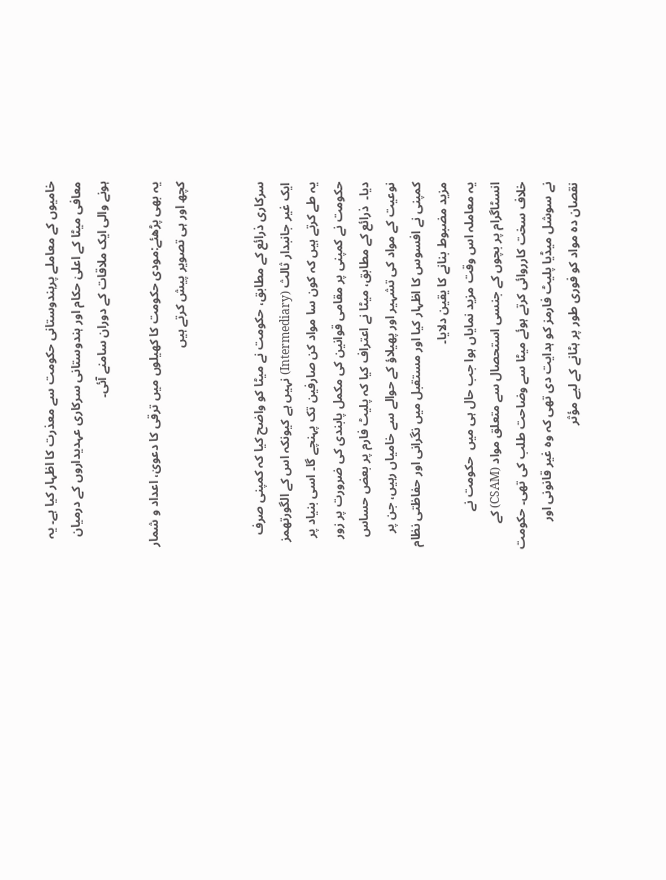خامیوں کے معاملے پرہندوستانی حکومت سے معذرت کا اظہار کیا ہے۔ یہ معافی میٹا کے اعلیٰ حکام اور ہندوستانی سرکاری عہدیداروں کے درمیان ہونے والی ایک ملاقات کے دوران سامنے آئی۔

یہ بھی پڑھئے:مودی حکومت کا کھیلوں میں ترقی کا دعویٰ، اعداد و شمار کچھ اور ہی تصویر پیش کرتے ہیں


سرکاری ذرائع کے مطابق، حکومت نے میٹا کو واضح کیا کہ کمپنی صرف ایک غیر جانبدار ثالث (Intermediary) نہیں ہے کیونکہ اس کے الگورتھمز یہ طے کرتے ہیں کہ کون سا مواد کن صارفین تک پہنچے گا۔ اسی بنیاد پر حکومت نے کمپنی پر مقامی قوانین کی مکمل پابندی کی ضرورت پر زور دیا۔  ذرائع کے مطابق، میٹا نے اعتراف کیا کہ پلیٹ فارم پر بعض حساس نوعیت کے مواد کی تشہیر اور پھیلاؤ کے حوالے سے خامیاں رہیں، جن پر کمپنی نے افسوس کا اظہار کیا اور مستقبل میں نگرانی اور حفاظتی نظام مزید مضبوط بنانے کا یقین دلایا۔
یہ معاملہ اس وقت مزید نمایاں ہوا جب حال ہی میں  حکومت نے انسٹاگرام پر بچوں کے جنسی استحصال سے متعلق مواد (CSAM) کے خلاف سخت کارروائی کرتے ہوئے میٹا سے وضاحت طلب کی تھی۔ حکومت نے سوشل میڈیا پلیٹ فارمز کو ہدایت دی تھی کہ وہ غیر قانونی اور نقصان دہ مواد کو فوری طور پر ہٹانے کے لیے مؤثر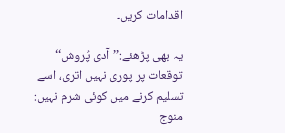اقدامات کریں۔

یہ بھی پڑھئے:’’آدی پُروش‘‘ توقعات پر پوری نہیں اتری، اسے تسلیم کرنے میں کوئی شرم نہیں: منوج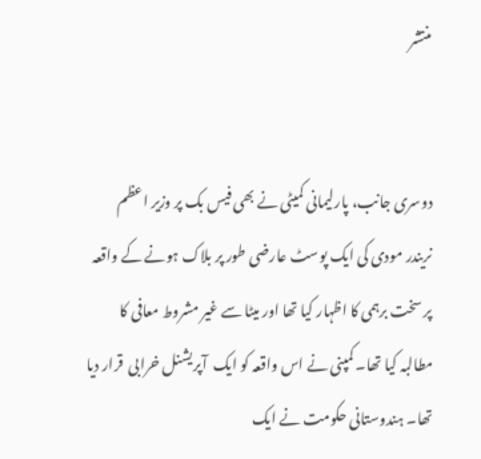منتشر


دوسری جانب، پارلیمانی کمیٹی نے بھی فیس بک پر وزیر اعظم  نریندر مودی کی ایک پوسٹ عارضی طور پر بلاک ہونے کے واقعہ پر سخت برہمی کا اظہار کیا تھا اور میٹا سے غیر مشروط معافی کا مطالبہ کیا تھا۔ کمپنی نے اس واقعہ کو ایک  آپریشنل خرابی  قرار دیا تھا۔ ہندوستانی حکومت نے ایک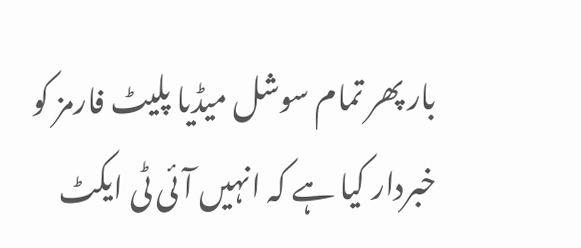بار پھر تمام سوشل میڈیا پلیٹ فارمز کو خبردار کیا ہے کہ انہیں آئی ٹی ایکٹ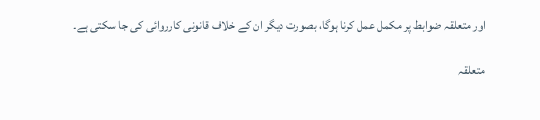اور متعلقہ ضوابط پر مکمل عمل کرنا ہوگا، بصورت دیگر ان کے خلاف قانونی کارروائی کی جا سکتی ہے۔

متعلقہ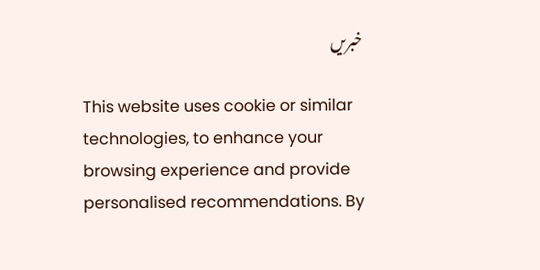خبریں

This website uses cookie or similar technologies, to enhance your browsing experience and provide personalised recommendations. By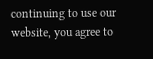continuing to use our website, you agree to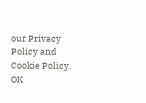our Privacy Policy and Cookie Policy. OK